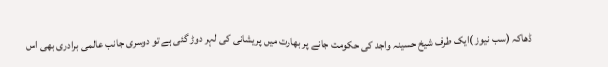ڈھاکہ (سب نیوز )ایک طرف شیخ حسینہ واجد کی حکومت جانے پر بھارت میں پریشانی کی لہر دوڑ گئی ہے تو دوسری جانب عالمی برادری بھی اس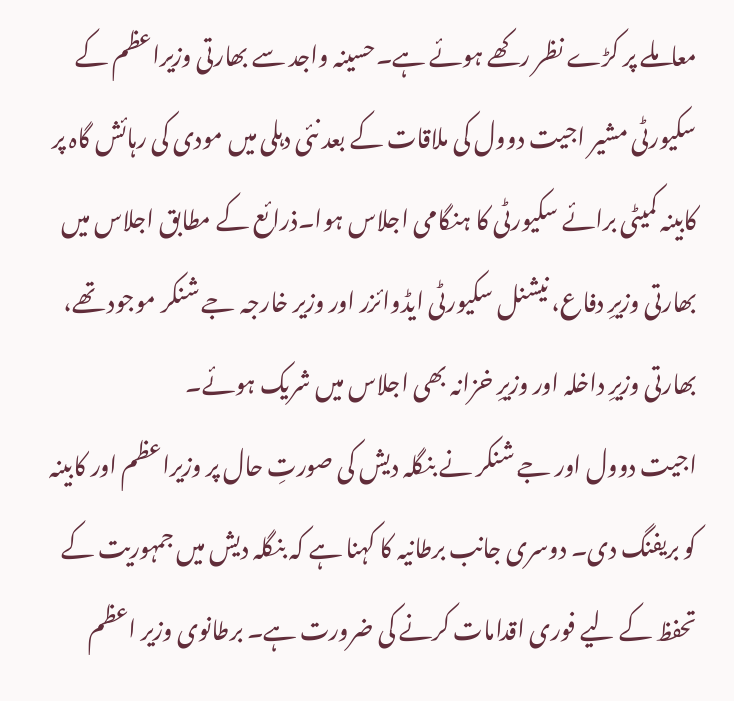معاملے پر کڑے نظر رکھے ہوئے ہے۔حسینہ واجد سے بھارتی وزیراعظم کے سکیورٹی مشیر اجیت دوول کی ملاقات کے بعد نئی دہلی میں مودی کی رہائش گاہ پر کابینہ کمیٹی برائے سکیورٹی کا ہنگامی اجلاس ہوا۔ذرائع کے مطابق اجلاس میں بھارتی وزیرِ دفاع، نیشنل سکیورٹی ایڈوائزر اور وزیر خارجہ جے شنکر موجود تھے، بھارتی وزیرِ داخلہ اور وزیرِ خزانہ بھی اجلاس میں شریک ہوئے۔
اجیت دوول اور جے شنکر نے بنگلہ دیش کی صورتِ حال پر وزیراعظم اور کابینہ کو بریفنگ دی۔ دوسری جانب برطانیہ کا کہنا ہے کہ بنگلہ دیش میں جمہوریت کے تحفظ کے لیے فوری اقدامات کرنے کی ضرورت ہے۔ برطانوی وزیر اعظم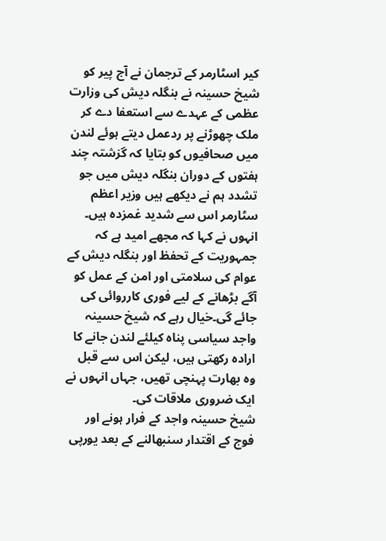کیر اسٹارمر کے ترجمان نے آج پیر کو شیخ حسینہ نے بنگلہ دیش کی وزارت عظمی کے عہدے سے استعفا دے کر ملک چھوڑنے پر ردعمل دیتے ہوئے لندن میں صحافیوں کو بتایا کہ گزشتہ چند ہفتوں کے دوران بنگلہ دیش میں جو تشدد ہم نے دیکھے ہیں وزیر اعظم سٹارمر اس سے شدید غمزدہ ہیں۔
انہوں نے کہا کہ مجھے امید ہے کہ جمہوریت کے تحفظ اور بنگلہ دیش کے عوام کی سلامتی اور امن کے عمل کو آگے بڑھانے کے لیے فوری کارروائی کی جائے گی۔خیال رہے کہ شیخ حسینہ واجد سیاسی پناہ کیلئے لندن جانے کا ارادہ رکھتی ہیں، لیکن اس سے قبل وہ بھارت پہنچی تھیں، جہاں انہوں نے ایک ضروری ملاقات کی۔
شیخ حسینہ واجد کے فرار ہونے اور فوج کے اقتدار سنبھالنے کے بعد یورپی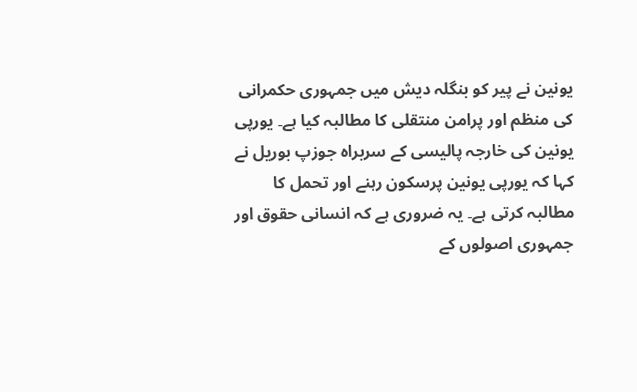یونین نے پیر کو بنگلہ دیش میں جمہوری حکمرانی کی منظم اور پرامن منتقلی کا مطالبہ کیا ہے۔ یورپی یونین کی خارجہ پالیسی کے سربراہ جوزپ بوریل نے کہا کہ یورپی یونین پرسکون رہنے اور تحمل کا مطالبہ کرتی ہے۔ یہ ضروری ہے کہ انسانی حقوق اور جمہوری اصولوں کے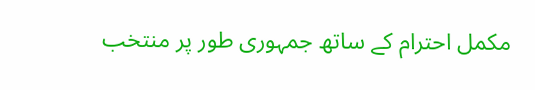مکمل احترام کے ساتھ جمہوری طور پر منتخب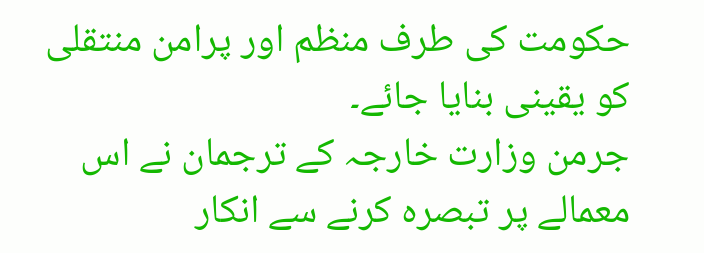حکومت کی طرف منظم اور پرامن منتقلی کو یقینی بنایا جائے۔
جرمن وزارت خارجہ کے ترجمان نے اس معمالے پر تبصرہ کرنے سے انکار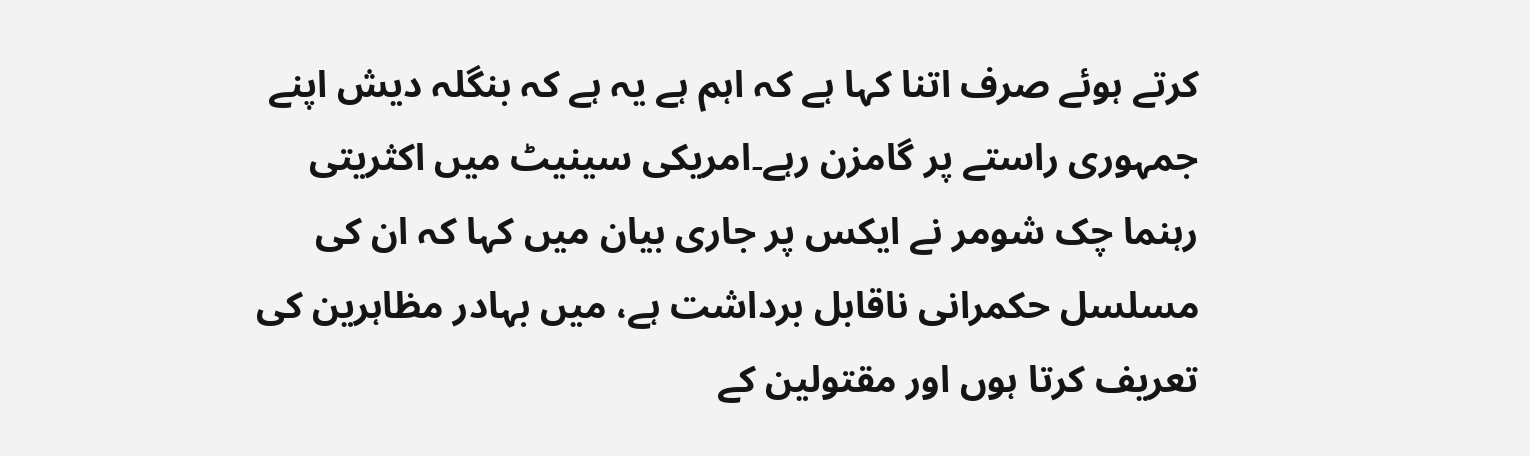کرتے ہوئے صرف اتنا کہا ہے کہ اہم ہے یہ ہے کہ بنگلہ دیش اپنے جمہوری راستے پر گامزن رہے۔امریکی سینیٹ میں اکثریتی رہنما چک شومر نے ایکس پر جاری بیان میں کہا کہ ان کی مسلسل حکمرانی ناقابل برداشت ہے، میں بہادر مظاہرین کی تعریف کرتا ہوں اور مقتولین کے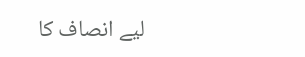لیے انصاف کا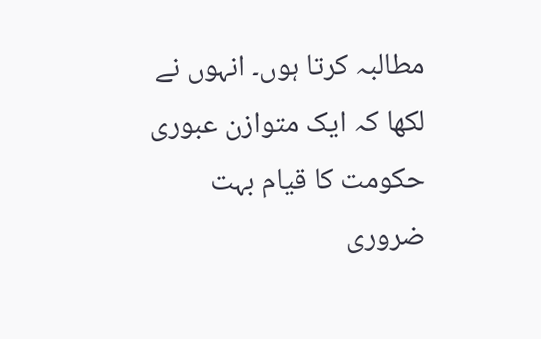مطالبہ کرتا ہوں۔ انہوں نے لکھا کہ ایک متوازن عبوری حکومت کا قیام بہت ضروری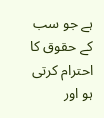ہے جو سب کے حقوق کا احترام کرتی ہو اور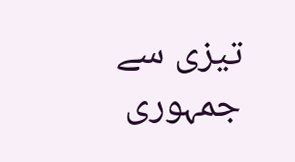تیزی سے جمہوری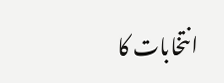انتخابات کا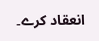انعقاد کرے۔